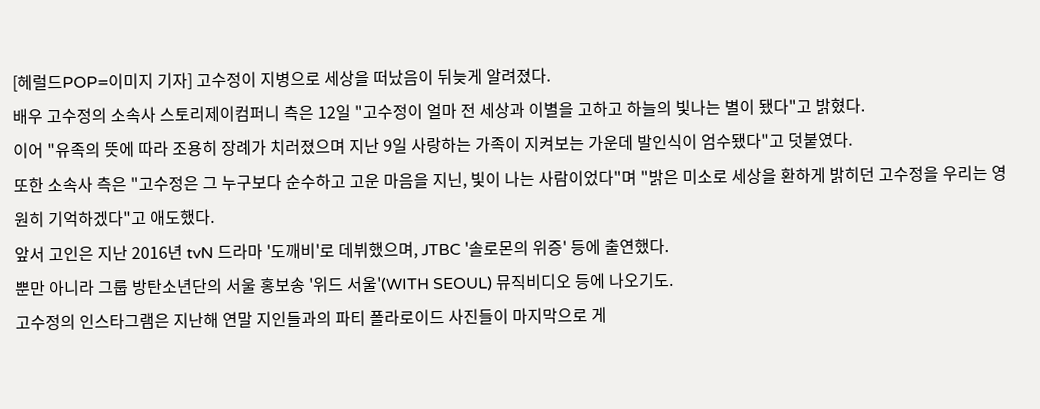[헤럴드POP=이미지 기자] 고수정이 지병으로 세상을 떠났음이 뒤늦게 알려졌다.
배우 고수정의 소속사 스토리제이컴퍼니 측은 12일 "고수정이 얼마 전 세상과 이별을 고하고 하늘의 빛나는 별이 됐다"고 밝혔다.
이어 "유족의 뜻에 따라 조용히 장례가 치러졌으며 지난 9일 사랑하는 가족이 지켜보는 가운데 발인식이 엄수됐다"고 덧붙였다.
또한 소속사 측은 "고수정은 그 누구보다 순수하고 고운 마음을 지닌, 빛이 나는 사람이었다"며 "밝은 미소로 세상을 환하게 밝히던 고수정을 우리는 영원히 기억하겠다"고 애도했다.
앞서 고인은 지난 2016년 tvN 드라마 '도깨비'로 데뷔했으며, JTBC '솔로몬의 위증' 등에 출연했다.
뿐만 아니라 그룹 방탄소년단의 서울 홍보송 '위드 서울'(WITH SEOUL) 뮤직비디오 등에 나오기도.
고수정의 인스타그램은 지난해 연말 지인들과의 파티 폴라로이드 사진들이 마지막으로 게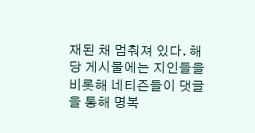재된 채 멈춰져 있다. 해당 게시물에는 지인들을 비롯해 네티즌들이 댓글을 통해 명복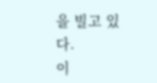을 빌고 있다.
이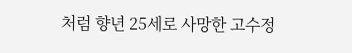처럼 향년 25세로 사망한 고수정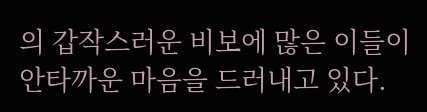의 갑작스러운 비보에 많은 이들이 안타까운 마음을 드러내고 있다.